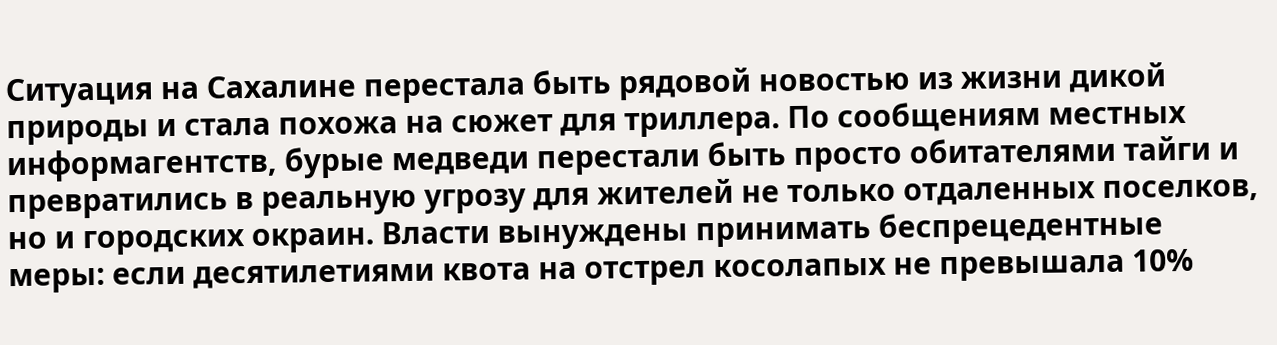Ситуация на Сахалине перестала быть рядовой новостью из жизни дикой природы и стала похожа на сюжет для триллера. По сообщениям местных информагентств, бурые медведи перестали быть просто обитателями тайги и превратились в реальную угрозу для жителей не только отдаленных поселков, но и городских окраин. Власти вынуждены принимать беспрецедентные меры: если десятилетиями квота на отстрел косолапых не превышала 10%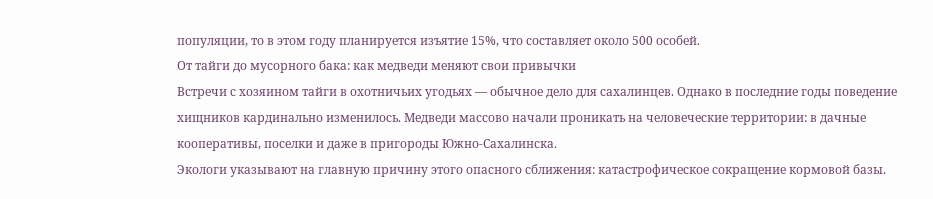популяции, то в этом году планируется изъятие 15%, что составляет около 500 особей.
От тайги до мусорного бака: как медведи меняют свои привычки
Встречи с хозяином тайги в охотничьих угодьях — обычное дело для сахалинцев. Однако в последние годы поведение хищников кардинально изменилось. Медведи массово начали проникать на человеческие территории: в дачные кооперативы, поселки и даже в пригороды Южно-Сахалинска.
Экологи указывают на главную причину этого опасного сближения: катастрофическое сокращение кормовой базы.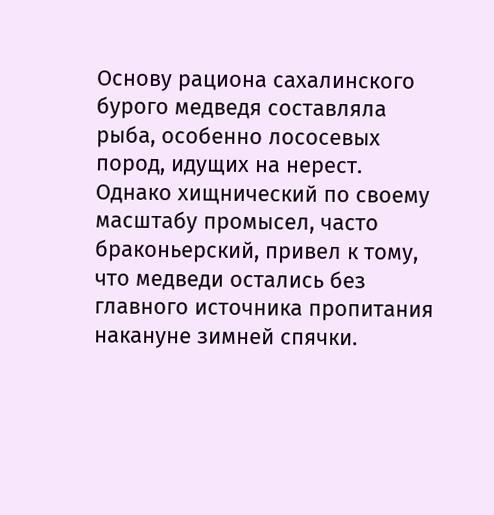Основу рациона сахалинского бурого медведя составляла рыба, особенно лососевых пород, идущих на нерест. Однако хищнический по своему масштабу промысел, часто браконьерский, привел к тому, что медведи остались без главного источника пропитания накануне зимней спячки.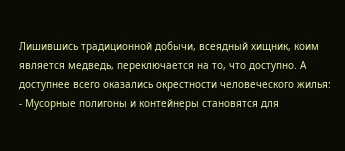Лишившись традиционной добычи, всеядный хищник, коим является медведь, переключается на то, что доступно. А доступнее всего оказались окрестности человеческого жилья:
- Мусорные полигоны и контейнеры становятся для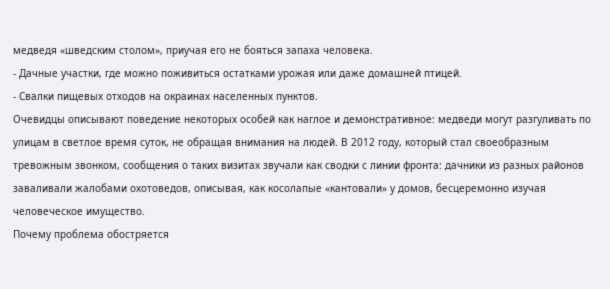медведя «шведским столом», приучая его не бояться запаха человека.
- Дачные участки, где можно поживиться остатками урожая или даже домашней птицей.
- Свалки пищевых отходов на окраинах населенных пунктов.
Очевидцы описывают поведение некоторых особей как наглое и демонстративное: медведи могут разгуливать по улицам в светлое время суток, не обращая внимания на людей. В 2012 году, который стал своеобразным тревожным звонком, сообщения о таких визитах звучали как сводки с линии фронта: дачники из разных районов заваливали жалобами охотоведов, описывая, как косолапые «кантовали» у домов, бесцеремонно изучая человеческое имущество.
Почему проблема обостряется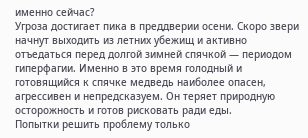именно сейчас?
Угроза достигает пика в преддверии осени. Скоро звери начнут выходить из летних убежищ и активно отъедаться перед долгой зимней спячкой — периодом гиперфагии. Именно в это время голодный и готовящийся к спячке медведь наиболее опасен, агрессивен и непредсказуем. Он теряет природную осторожность и готов рисковать ради еды.
Попытки решить проблему только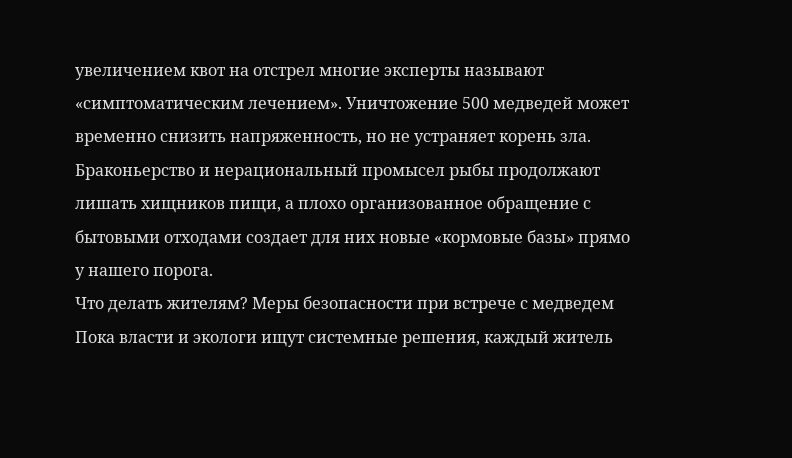увеличением квот на отстрел многие эксперты называют «симптоматическим лечением». Уничтожение 500 медведей может временно снизить напряженность, но не устраняет корень зла. Браконьерство и нерациональный промысел рыбы продолжают лишать хищников пищи, а плохо организованное обращение с бытовыми отходами создает для них новые «кормовые базы» прямо у нашего порога.
Что делать жителям? Меры безопасности при встрече с медведем
Пока власти и экологи ищут системные решения, каждый житель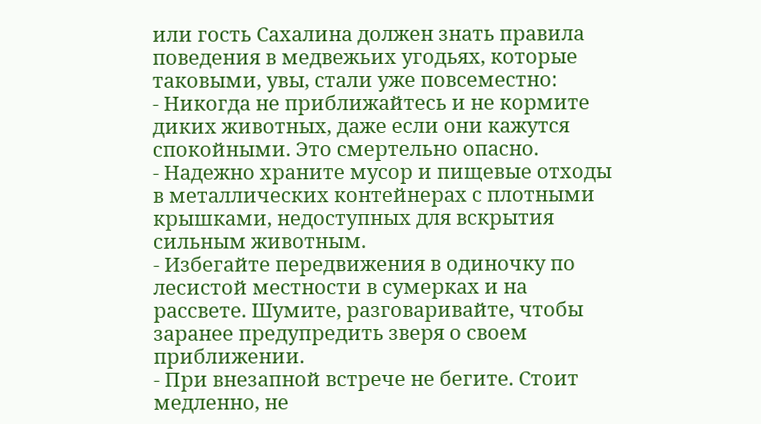или гость Сахалина должен знать правила поведения в медвежьих угодьях, которые таковыми, увы, стали уже повсеместно:
- Никогда не приближайтесь и не кормите диких животных, даже если они кажутся спокойными. Это смертельно опасно.
- Надежно храните мусор и пищевые отходы в металлических контейнерах с плотными крышками, недоступных для вскрытия сильным животным.
- Избегайте передвижения в одиночку по лесистой местности в сумерках и на рассвете. Шумите, разговаривайте, чтобы заранее предупредить зверя о своем приближении.
- При внезапной встрече не бегите. Стоит медленно, не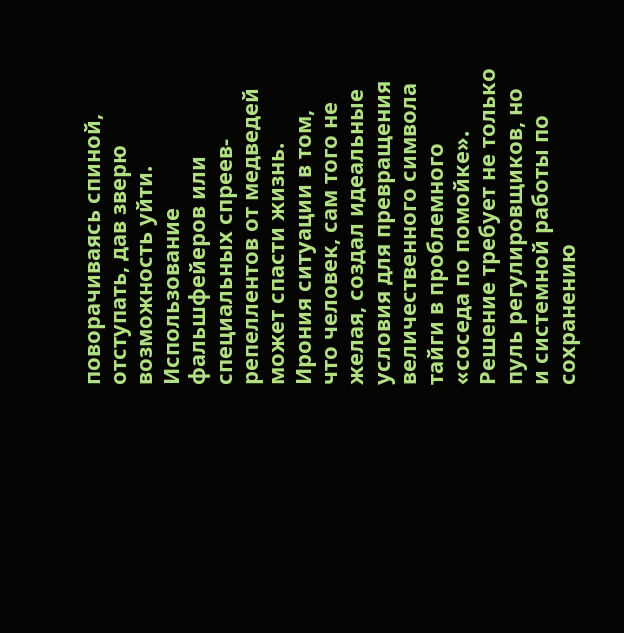поворачиваясь спиной, отступать, дав зверю возможность уйти. Использование фальшфейеров или специальных спреев-репеллентов от медведей может спасти жизнь.
Ирония ситуации в том, что человек, сам того не желая, создал идеальные условия для превращения величественного символа тайги в проблемного «соседа по помойке». Решение требует не только пуль регулировщиков, но и системной работы по сохранению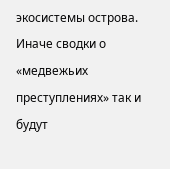экосистемы острова. Иначе сводки о «медвежьих преступлениях» так и будут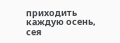приходить каждую осень, сея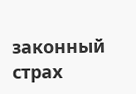законный страх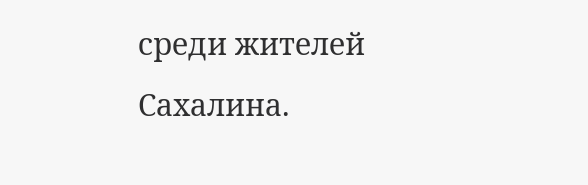среди жителей Сахалина.